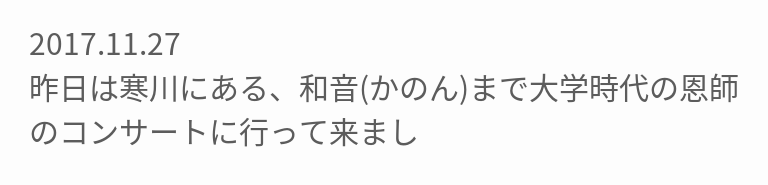2017.11.27
昨日は寒川にある、和音(かのん)まで大学時代の恩師のコンサートに行って来まし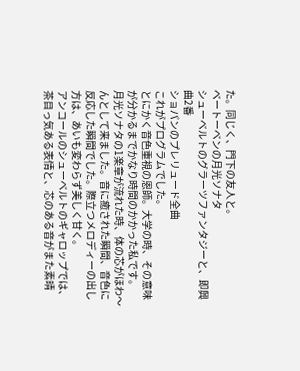た。同じく、門下の友人と。
ベートーベンの月光ソナタ
シューベルトのグラーツファンタジーと、即興曲2番
ショパンのプレリュード全曲
これがプログラムでした。
とにかく音色重視の恩師。大学の時、その意味が分かるまでかなり時間のかかった私です。
月光ソナタの1楽章が流れた時、体の芯がほわ〜んとして来ました。音に癒された瞬間、音色に反応した瞬間でした。際立つメロディーの出し方は、あいも変わらず美しく甘く。
アンコールのシューベルトのギャロップでは、茶目っ気ある表情と、芯のある音がまた素晴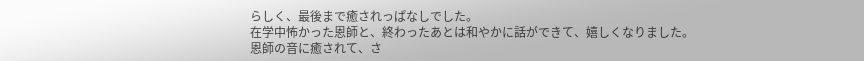らしく、最後まで癒されっぱなしでした。
在学中怖かった恩師と、終わったあとは和やかに話ができて、嬉しくなりました。
恩師の音に癒されて、さ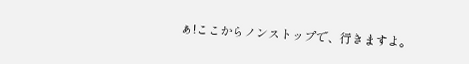ぁ!ここからノンストップで、行きますよ。